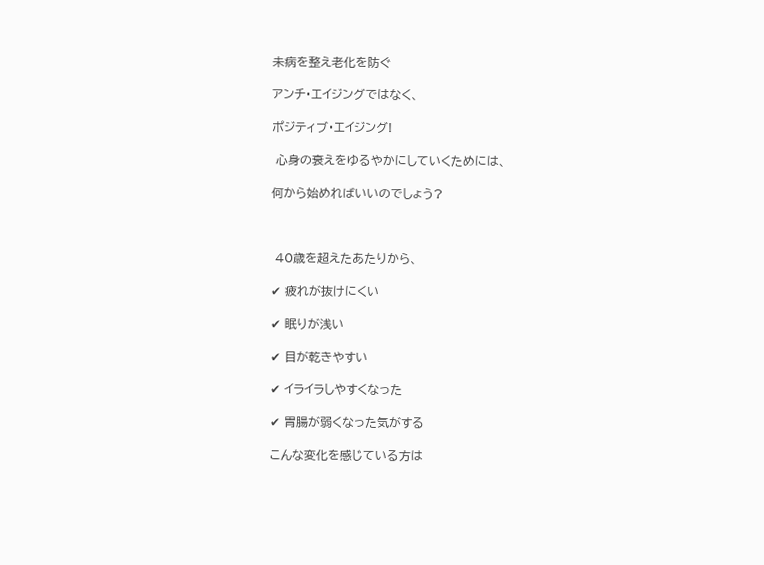未病を整え老化を防ぐ

アンチ・エイジングではなく、

ポジティブ・エイジング!

 心身の衰えをゆるやかにしていくためには、

何から始めればいいのでしょう?



 40歳を超えたあたりから、

✔ 疲れが抜けにくい

✔ 眠りが浅い

✔ 目が乾きやすい

✔ イライラしやすくなった

✔ 胃腸が弱くなった気がする

こんな変化を感じている方は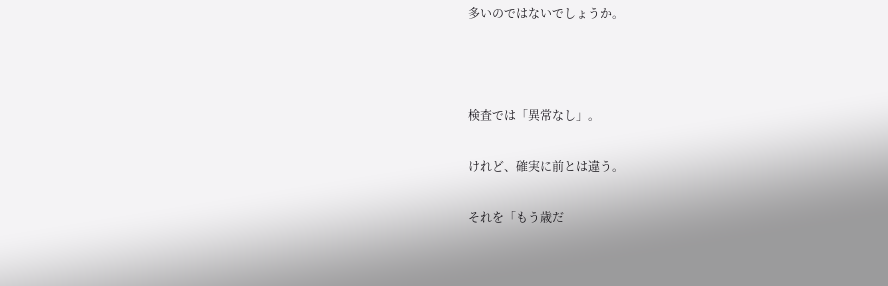多いのではないでしょうか。



検査では「異常なし」。

けれど、確実に前とは違う。

それを「もう歳だ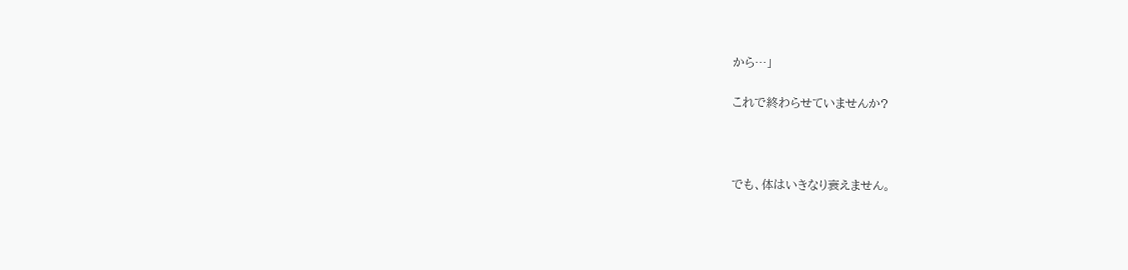から…」

これで終わらせていませんか?



でも、体はいきなり衰えません。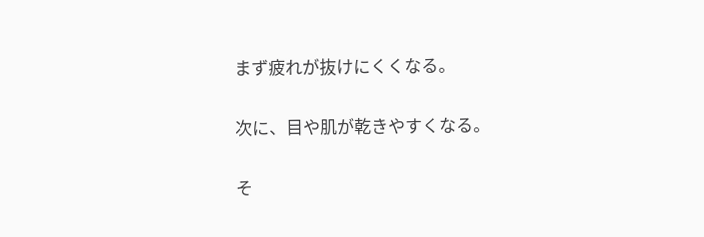まず疲れが抜けにくくなる。

次に、目や肌が乾きやすくなる。

そ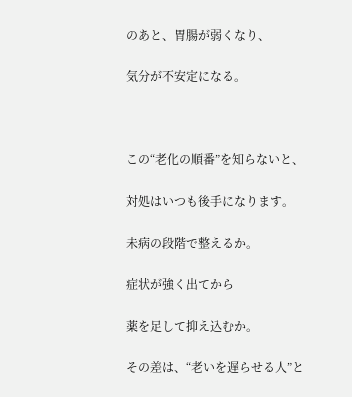のあと、胃腸が弱くなり、

気分が不安定になる。



この“老化の順番”を知らないと、

対処はいつも後手になります。

未病の段階で整えるか。

症状が強く出てから

薬を足して抑え込むか。

その差は、“老いを遅らせる人”と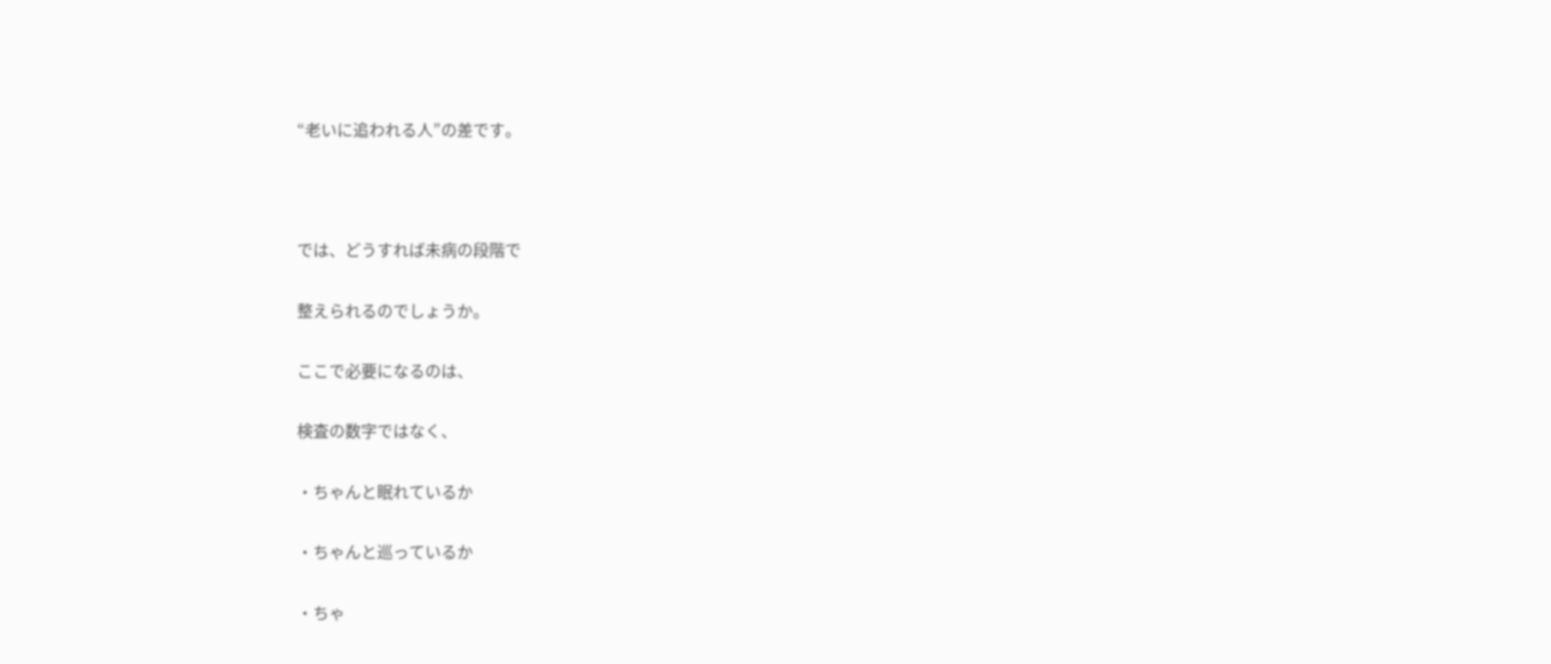“老いに追われる人”の差です。



では、どうすれば未病の段階で

整えられるのでしょうか。

ここで必要になるのは、

検査の数字ではなく、

・ちゃんと眠れているか

・ちゃんと巡っているか

・ちゃ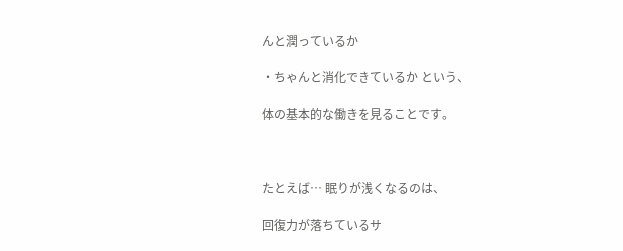んと潤っているか

・ちゃんと消化できているか という、

体の基本的な働きを見ることです。



たとえば… 眠りが浅くなるのは、

回復力が落ちているサ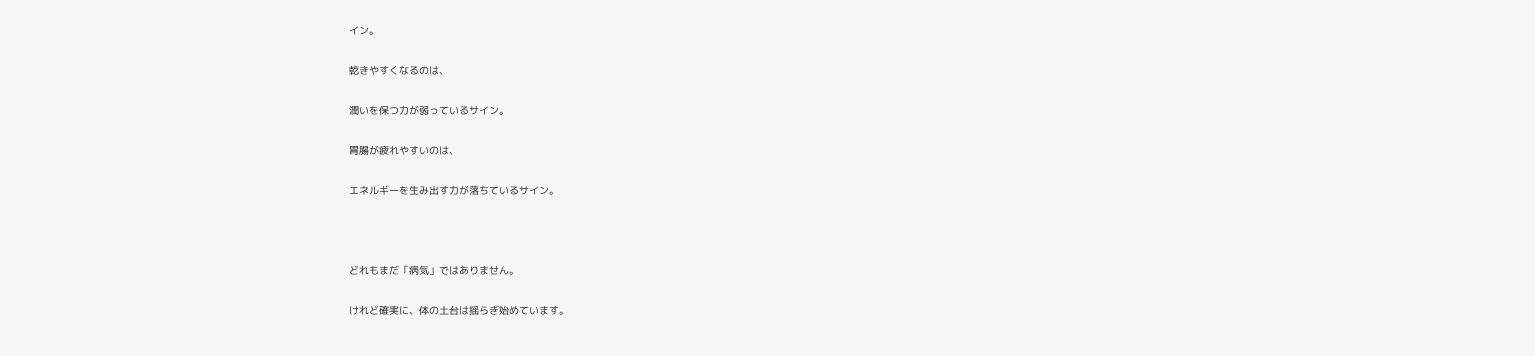イン。

乾きやすくなるのは、

潤いを保つ力が弱っているサイン。

胃腸が疲れやすいのは、

エネルギーを生み出す力が落ちているサイン。



どれもまだ「病気」ではありません。

けれど確実に、体の土台は揺らぎ始めています。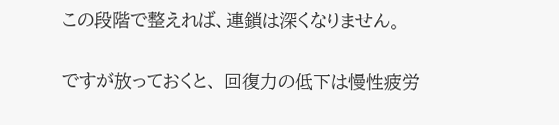この段階で整えれば、連鎖は深くなりません。

ですが放っておくと、 回復力の低下は慢性疲労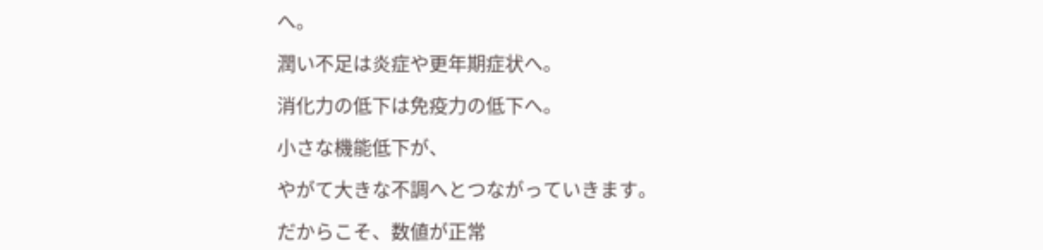へ。

潤い不足は炎症や更年期症状へ。

消化力の低下は免疫力の低下へ。

小さな機能低下が、

やがて大きな不調へとつながっていきます。

だからこそ、数値が正常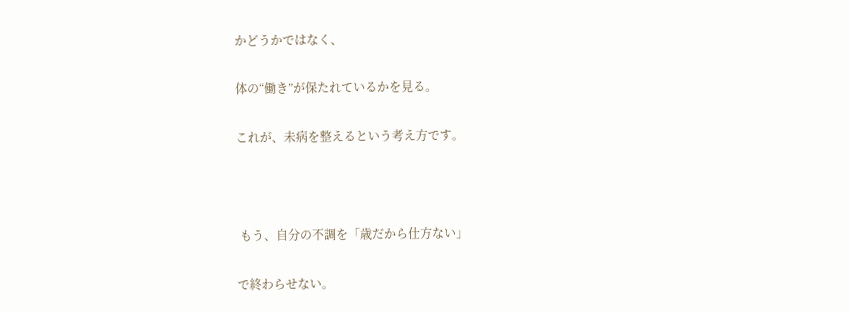かどうかではなく、

体の“働き”が保たれているかを見る。

これが、未病を整えるという考え方です。



 もう、自分の不調を「歳だから仕方ない」

で終わらせない。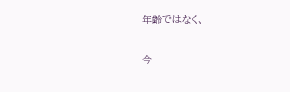年齢ではなく、

今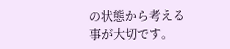の状態から考える事が大切です。